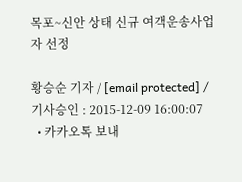목포~신안 상태 신규 여객운송사업자 선정

황승순 기자 / [email protected] / 기사승인 : 2015-12-09 16:00:07
  • 카카오톡 보내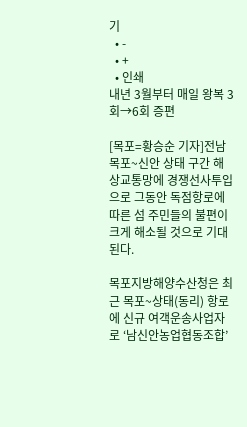기
  • -
  • +
  • 인쇄
내년 3월부터 매일 왕복 3회→6회 증편

[목포=황승순 기자]전남 목포~신안 상태 구간 해상교통망에 경쟁선사투입으로 그동안 독점항로에 따른 섬 주민들의 불편이 크게 해소될 것으로 기대된다.

목포지방해양수산청은 최근 목포~상태(동리) 항로에 신규 여객운송사업자로 ‘남신안농업협동조합’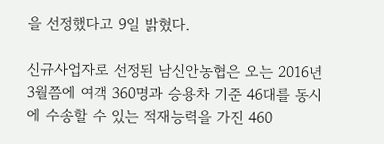을 선정했다고 9일 밝혔다.

신규사업자로 선정된 남신안농협은 오는 2016년 3월쯤에 여객 360명과 승용차 기준 46대를 동시에 수송할 수 있는 적재능력을 가진 460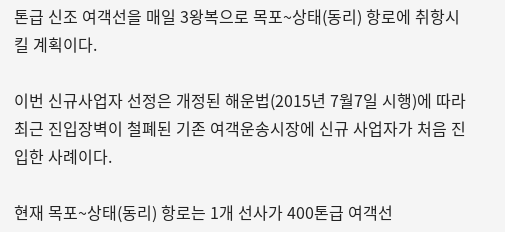톤급 신조 여객선을 매일 3왕복으로 목포~상태(동리) 항로에 취항시킬 계획이다.

이번 신규사업자 선정은 개정된 해운법(2015년 7월7일 시행)에 따라 최근 진입장벽이 철폐된 기존 여객운송시장에 신규 사업자가 처음 진입한 사례이다.

현재 목포~상태(동리) 항로는 1개 선사가 400톤급 여객선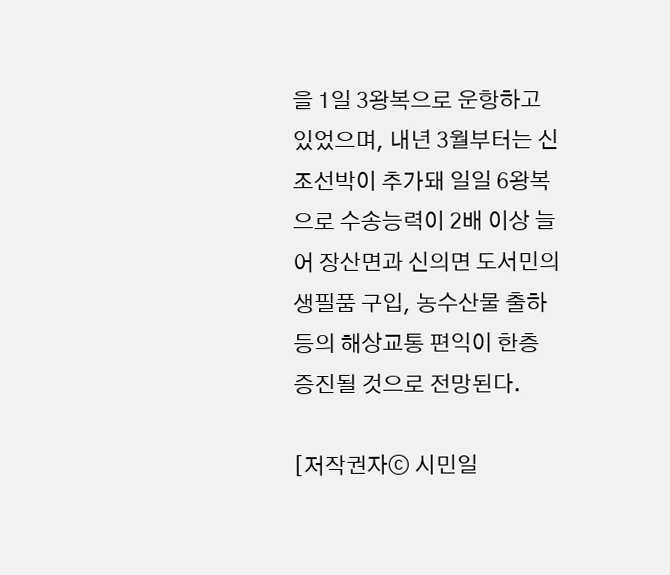을 1일 3왕복으로 운항하고 있었으며, 내년 3월부터는 신조선박이 추가돼 일일 6왕복으로 수송능력이 2배 이상 늘어 장산면과 신의면 도서민의 생필품 구입, 농수산물 출하 등의 해상교통 편익이 한층 증진될 것으로 전망된다.

[저작권자ⓒ 시민일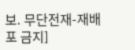보. 무단전재-재배포 금지]